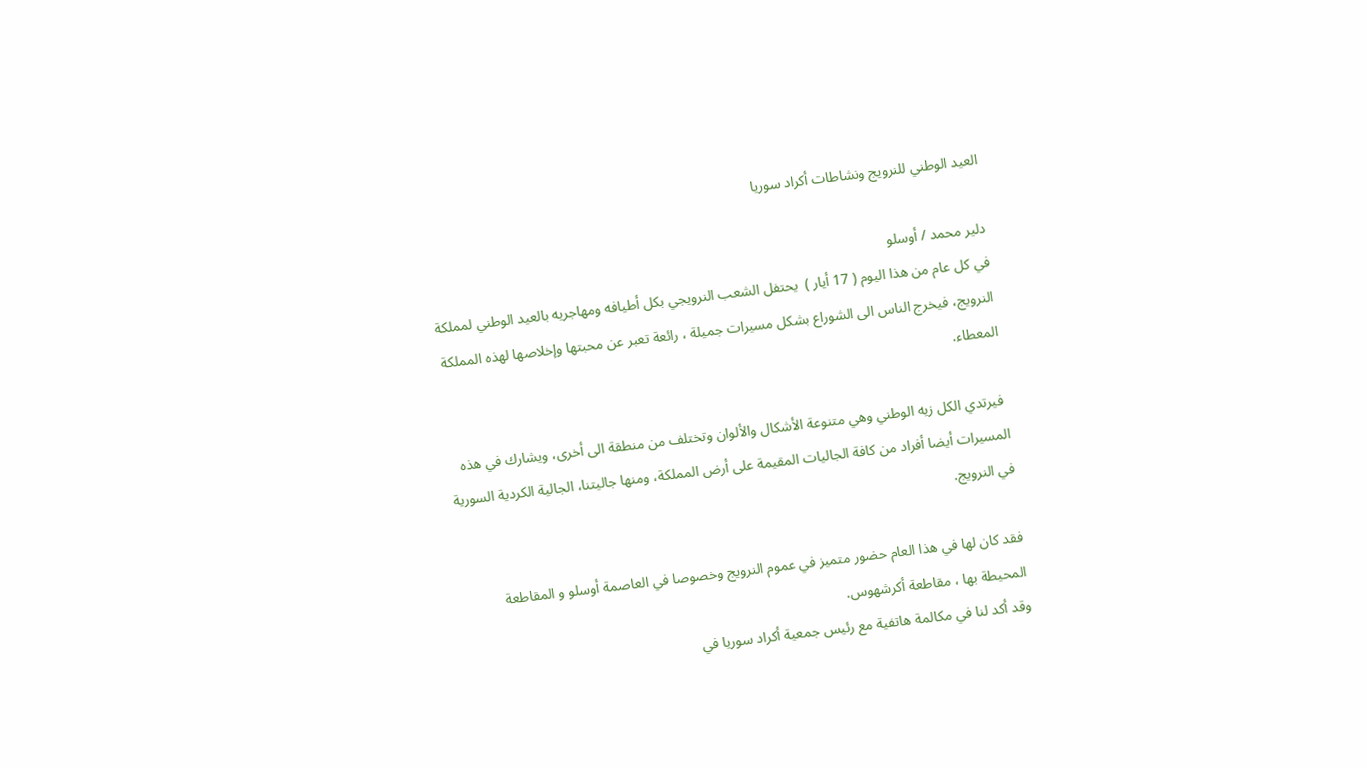العيد الوطني للنرويج ونشاطات أكراد سوريا

دلير محمد / أوسلو
في كل عام من هذا اليوم ( 17 أيار )  يحتفل الشعب النرويجي بكل أطيافه ومهاجريه بالعيد الوطني لمملكة النرويج، فيخرج الناس الى الشوراع بشكل مسيرات جميلة ، رائعة تعبر عن محبتها وإخلاصها لهذه المملكة المعطاء.

 فيرتدي الكل زيه الوطني وهي متنوعة الأشكال والألوان وتختلف من منطقة الى أخرى، ويشارك في هذه المسيرات أيضا أفراد من كافة الجاليات المقيمة على أرض المملكة، ومنها جاليتنا، الجالية الكردية السورية في النرويج.

فقد كان لها في هذا العام حضور متميز في عموم النرويج وخصوصا في العاصمة أوسلو و المقاطعة المحيطة بها ، مقاطعة أكرشهوس.
وقد أكد لنا في مكالمة هاتفية مع رئيس جمعية أكراد سوريا في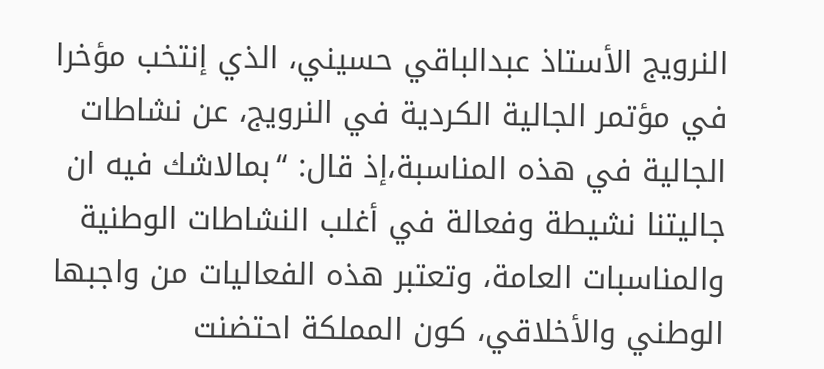النرويج الأستاذ عبدالباقي حسيني، الذي إنتخب مؤخرا في مؤتمر الجالية الكردية في النرويج، عن نشاطات الجالية في هذه المناسبة،إذ قال: “بمالاشك فيه ان جاليتنا نشيطة وفعالة في أغلب النشاطات الوطنية والمناسبات العامة، وتعتبر هذه الفعاليات من واجبها الوطني والأخلاقي، كون المملكة احتضنت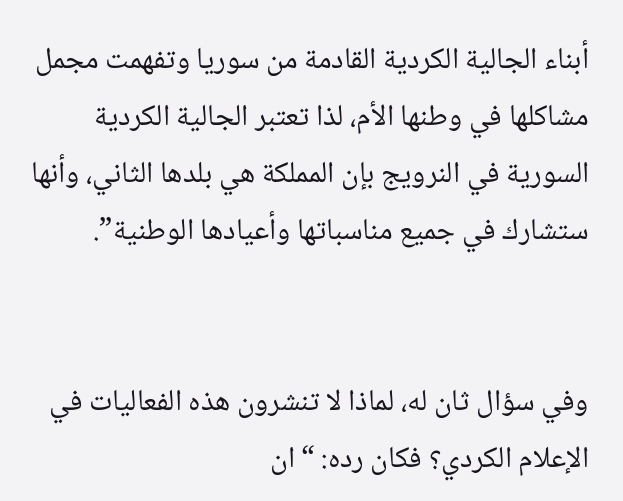أبناء الجالية الكردية القادمة من سوريا وتفهمت مجمل مشاكلها في وطنها الأم، لذا تعتبر الجالية الكردية السورية في النرويج بإن المملكة هي بلدها الثاني، وأنها ستشارك في جميع مناسباتها وأعيادها الوطنية”.


وفي سؤال ثان له، لماذا لا تنشرون هذه الفعاليات في الإعلام الكردي؟ فكان رده: “ان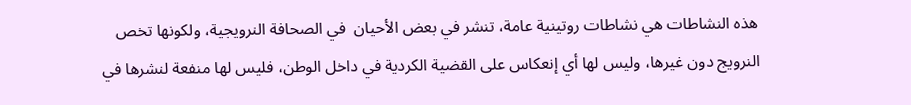هذه النشاطات هي نشاطات روتينية عامة، تنشر في بعض الأحيان  في الصحافة النرويجية، ولكونها تخص النرويج دون غيرها، وليس لها أي إنعكاس على القضية الكردية في داخل الوطن، فليس لها منفعة لنشرها في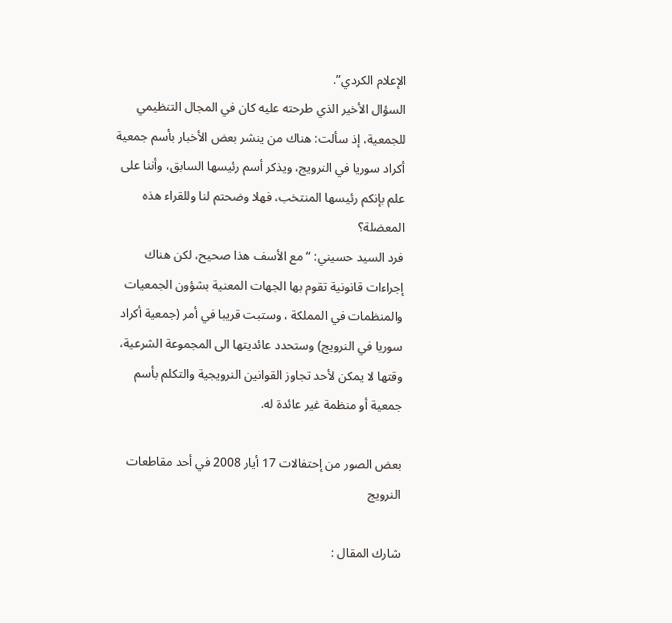الإعلام الكردي”.
السؤال الأخير الذي طرحته عليه كان في المجال التنظيمي للجمعية، إذ سألت: هناك من ينشر بعض الأخبار بأسم جمعية أكراد سوريا في النرويج، ويذكر أسم رئيسها السابق، وأننا على علم بإنكم رئيسها المنتخب، فهلا وضحتم لنا وللقراء هذه المعضلة؟
فرد السيد حسيني: “مع الأسف هذا صحيح، لكن هناك إجراءات قانونية تقوم بها الجهات المعنية بشؤون الجمعيات والمنظمات في المملكة ، وستبت قريبا في أمر (جمعية أكراد سوريا في النرويج) وستحدد عائديتها الى المجموعة الشرعية، وقتها لا يمكن لأحد تجاوز القوانين النرويجية والتكلم بأسم جمعية أو منظمة غير عائدة له.

بعض الصور من إحتفالات 17 أيار 2008 في أحد مقاطعات النرويج

شارك المقال :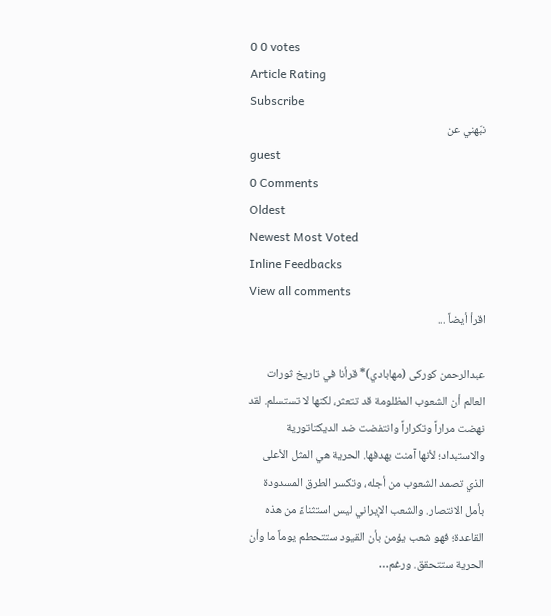0 0 votes
Article Rating
Subscribe
نبّهني عن
guest
0 Comments
Oldest
Newest Most Voted
Inline Feedbacks
View all comments
اقرأ أيضاً ...

عبدالرحمن کورکی (مهابادي)* قرأنا في تاريخ ثورات العالم أن الشعوب المظلومة قد تتعثر، لكنها لا تستسلم. لقد نهضت مراراً وتكراراً وانتفضت ضد الديكتاتورية والاستبداد؛ لأنها آمنت بهدفها. الحرية هي المثل الأعلى الذي تصمد الشعوب من أجله، وتكسر الطرق المسدودة بأمل الانتصار. والشعب الإيراني ليس استثناءً من هذه القاعدة؛ فهو شعب يؤمن بأن القيود ستتحطم يوماً ما وأن الحرية ستتحقق. ورغم…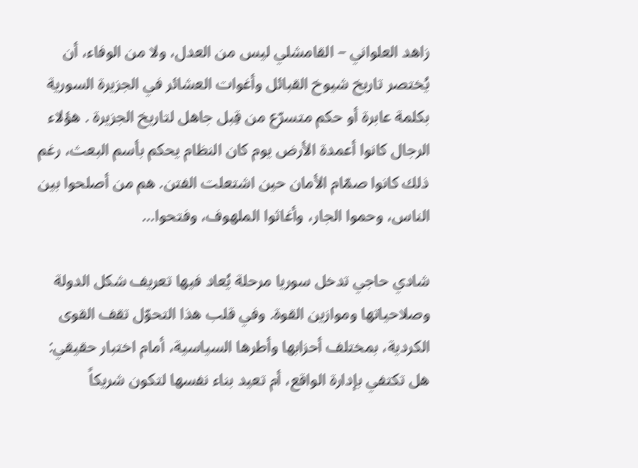زاهد العلواني – القامشلي ليس من العدل، ولا من الوفاء، أن يُختصر تاريخ شيوخ القبائل وأغوات العشائر في الجزيرة السورية بكلمة عابرة أو حكم متسرّع من قِبل جاهل لتاريخ الجزيرة . هؤلاء الرجال كانوا أعمدة الأرض يوم كان النظام يحكم بأسم البعث، رغم ذلك كانوا صمّام الأمان حين اشتعلت الفتن. هم من أصلحوا بين الناس، وحموا الجار، وأغاثوا الملهوف، وفتحوا…

شادي حاجي تدخل سوريا مرحلة يُعاد فيها تعريف شكل الدولة وصلاحياتها وموازين القوة. وفي قلب هذا التحوّل تقف القوى الكردية، بمختلف أحزابها وأطرها السياسية، أمام اختبار حقيقي: هل تكتفي بإدارة الواقع، أم تعيد بناء نفسها لتكون شريكاً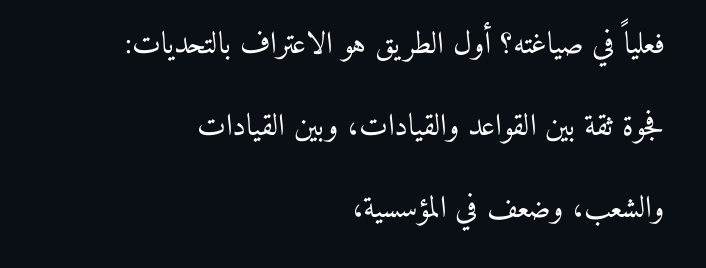فعلياً في صياغته؟ أول الطريق هو الاعتراف بالتحديات: فجوة ثقة بين القواعد والقيادات، وبين القيادات والشعب، وضعف في المؤسسية،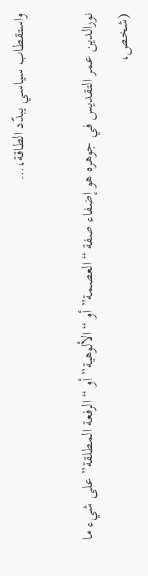واستقطاب سياسي يبدّد الطاقة،…

نورالدين عمر التقديس في جوهره هو إضفاء صفة “العصمة” أو “الألوهية” أو “الرفعة المطلقة” على شيء ما (شخص،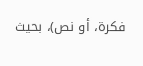فكرة، أو نص)، بحيث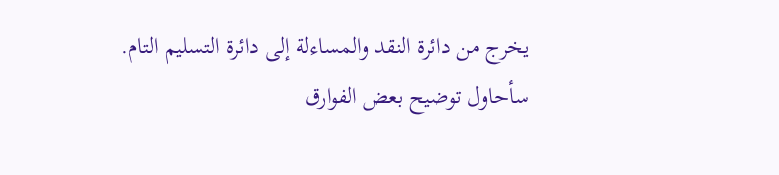يخرج من دائرة النقد والمساءلة إلى دائرة التسليم التام. سأحاول توضيح بعض الفوارق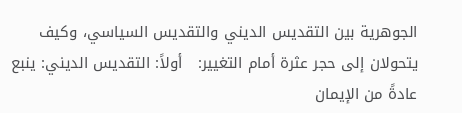الجوهرية بين التقديس الديني والتقديس السياسي، وكيف يتحولان إلى حجر عثرة أمام التغيير:   أولاً: التقديس الديني: ينبع عادةً من الإيمان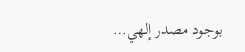بوجود مصدر إلهي…